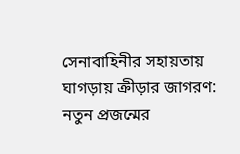সেনাবাহিনীর সহায়তায় ঘাগড়ায় ক্রীড়ার জাগরণ: নতুন প্রজন্মের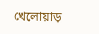খেলোয়াড়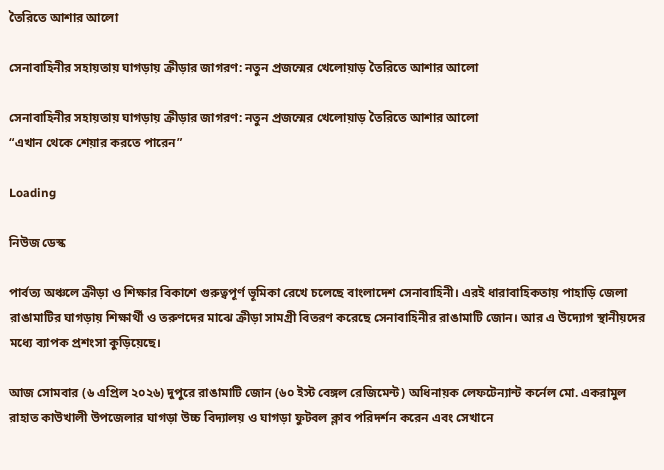তৈরিতে আশার আলো

সেনাবাহিনীর সহায়তায় ঘাগড়ায় ক্রীড়ার জাগরণ: নতুন প্রজন্মের খেলোয়াড় তৈরিতে আশার আলো

সেনাবাহিনীর সহায়তায় ঘাগড়ায় ক্রীড়ার জাগরণ: নতুন প্রজন্মের খেলোয়াড় তৈরিতে আশার আলো
“এখান থেকে শেয়ার করতে পারেন”

Loading

নিউজ ডেস্ক

পার্বত্য অঞ্চলে ক্রীড়া ও শিক্ষার বিকাশে গুরুত্বপূর্ণ ভূমিকা রেখে চলেছে বাংলাদেশ সেনাবাহিনী। এরই ধারাবাহিকতায় পাহাড়ি জেলা রাঙামাটির ঘাগড়ায় শিক্ষার্থী ও তরুণদের মাঝে ক্রীড়া সামগ্রী বিতরণ করেছে সেনাবাহিনীর রাঙামাটি জোন। আর এ উদ্যোগ স্থানীয়দের মধ্যে ব্যাপক প্রশংসা কুড়িয়েছে।

আজ সোমবার (৬ এপ্রিল ২০২৬) দুপুরে রাঙামাটি জোন (৬০ ইস্ট বেঙ্গল রেজিমেন্ট) অধিনায়ক লেফটেন্যান্ট কর্নেল মো. একরামুল রাহাত কাউখালী উপজেলার ঘাগড়া উচ্চ বিদ্যালয় ও ঘাগড়া ফুটবল ক্লাব পরিদর্শন করেন এবং সেখানে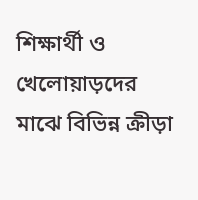শিক্ষার্থী ও খেলোয়াড়দের মাঝে বিভিন্ন ক্রীড়া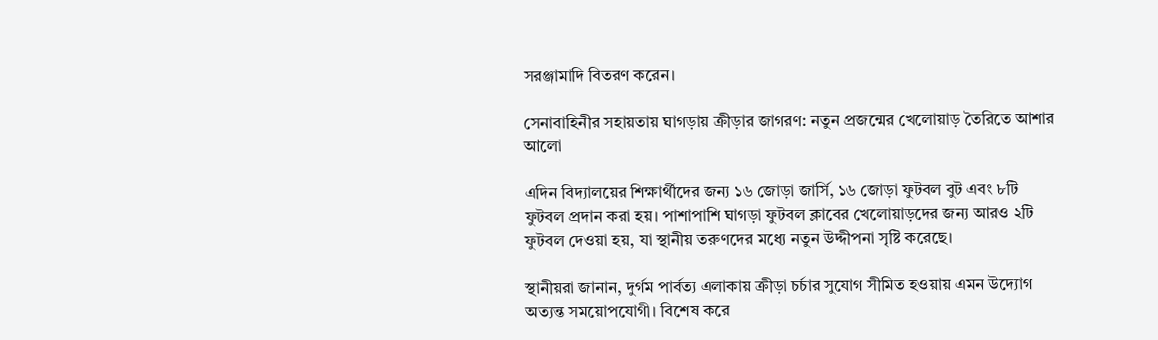সরঞ্জামাদি বিতরণ করেন।

সেনাবাহিনীর সহায়তায় ঘাগড়ায় ক্রীড়ার জাগরণ: নতুন প্রজন্মের খেলোয়াড় তৈরিতে আশার আলো

এদিন বিদ্যালয়ের শিক্ষার্থীদের জন্য ১৬ জোড়া জার্সি, ১৬ জোড়া ফুটবল বুট এবং ৮টি ফুটবল প্রদান করা হয়। পাশাপাশি ঘাগড়া ফুটবল ক্লাবের খেলোয়াড়দের জন্য আরও ২টি ফুটবল দেওয়া হয়, যা স্থানীয় তরুণদের মধ্যে নতুন উদ্দীপনা সৃষ্টি করেছে।

স্থানীয়রা জানান, দুর্গম পার্বত্য এলাকায় ক্রীড়া চর্চার সুযোগ সীমিত হওয়ায় এমন উদ্যোগ অত্যন্ত সময়োপযোগী। বিশেষ করে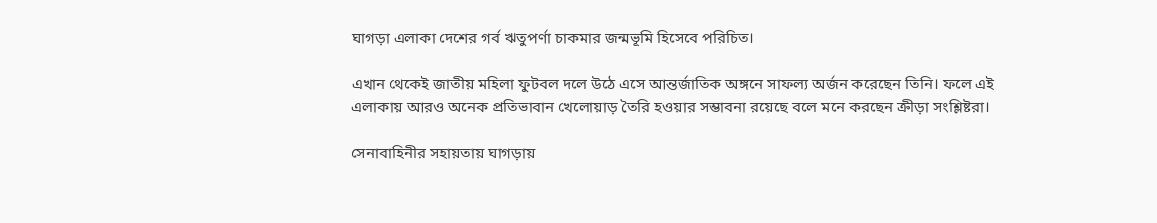ঘাগড়া এলাকা দেশের গর্ব ঋতুপর্ণা চাকমার জন্মভূমি হিসেবে পরিচিত।

এখান থেকেই জাতীয় মহিলা ফুটবল দলে উঠে এসে আন্তর্জাতিক অঙ্গনে সাফল্য অর্জন করেছেন তিনি। ফলে এই এলাকায় আরও অনেক প্রতিভাবান খেলোয়াড় তৈরি হওয়ার সম্ভাবনা রয়েছে বলে মনে করছেন ক্রীড়া সংশ্লিষ্টরা।

সেনাবাহিনীর সহায়তায় ঘাগড়ায়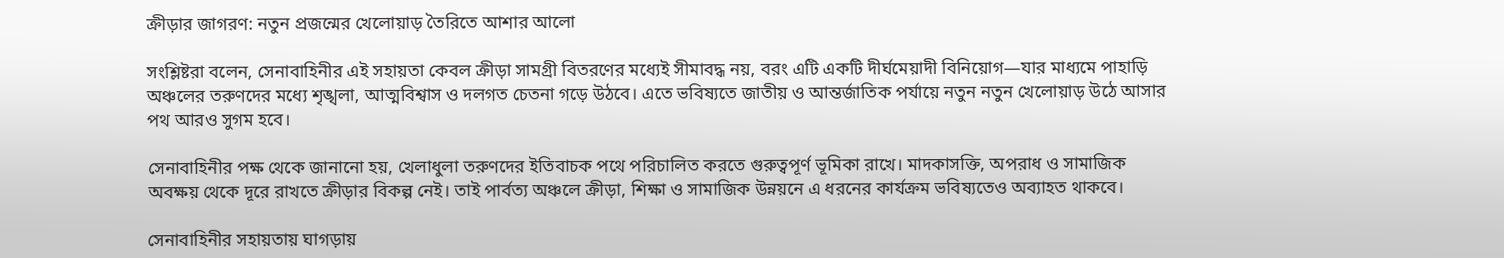ক্রীড়ার জাগরণ: নতুন প্রজন্মের খেলোয়াড় তৈরিতে আশার আলো

সংশ্লিষ্টরা বলেন, সেনাবাহিনীর এই সহায়তা কেবল ক্রীড়া সামগ্রী বিতরণের মধ্যেই সীমাবদ্ধ নয়, বরং এটি একটি দীর্ঘমেয়াদী বিনিয়োগ—যার মাধ্যমে পাহাড়ি অঞ্চলের তরুণদের মধ্যে শৃঙ্খলা, আত্মবিশ্বাস ও দলগত চেতনা গড়ে উঠবে। এতে ভবিষ্যতে জাতীয় ও আন্তর্জাতিক পর্যায়ে নতুন নতুন খেলোয়াড় উঠে আসার পথ আরও সুগম হবে।

সেনাবাহিনীর পক্ষ থেকে জানানো হয়, খেলাধুলা তরুণদের ইতিবাচক পথে পরিচালিত করতে গুরুত্বপূর্ণ ভূমিকা রাখে। মাদকাসক্তি, অপরাধ ও সামাজিক অবক্ষয় থেকে দূরে রাখতে ক্রীড়ার বিকল্প নেই। তাই পার্বত্য অঞ্চলে ক্রীড়া, শিক্ষা ও সামাজিক উন্নয়নে এ ধরনের কার্যক্রম ভবিষ্যতেও অব্যাহত থাকবে।

সেনাবাহিনীর সহায়তায় ঘাগড়ায়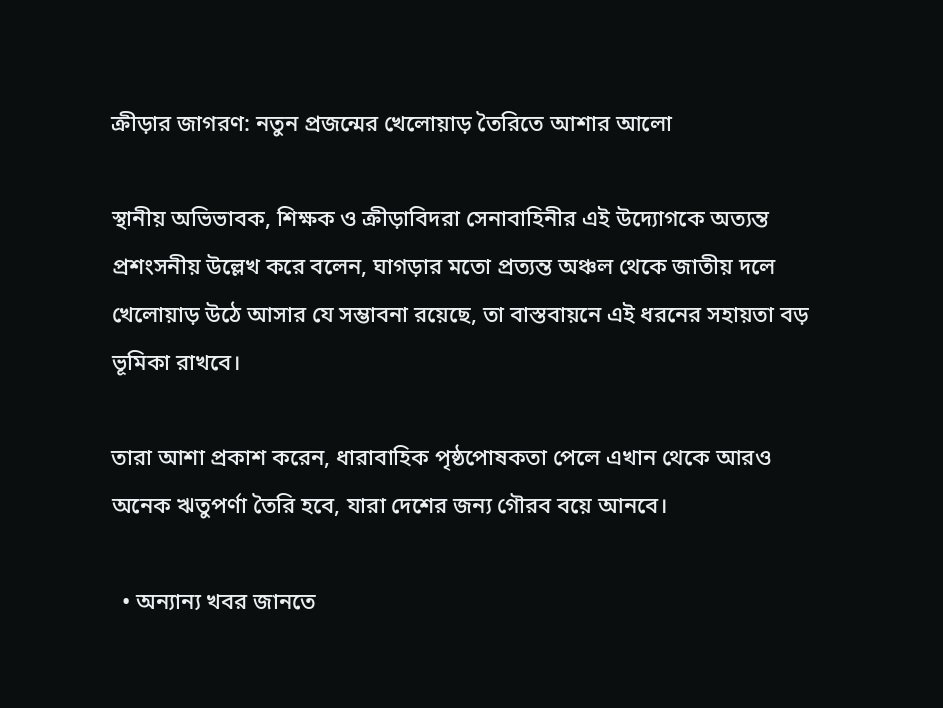ক্রীড়ার জাগরণ: নতুন প্রজন্মের খেলোয়াড় তৈরিতে আশার আলো

স্থানীয় অভিভাবক, শিক্ষক ও ক্রীড়াবিদরা সেনাবাহিনীর এই উদ্যোগকে অত্যন্ত প্রশংসনীয় উল্লেখ করে বলেন, ঘাগড়ার মতো প্রত্যন্ত অঞ্চল থেকে জাতীয় দলে খেলোয়াড় উঠে আসার যে সম্ভাবনা রয়েছে, তা বাস্তবায়নে এই ধরনের সহায়তা বড় ভূমিকা রাখবে।

তারা আশা প্রকাশ করেন, ধারাবাহিক পৃষ্ঠপোষকতা পেলে এখান থেকে আরও অনেক ঋতুপর্ণা তৈরি হবে, যারা দেশের জন্য গৌরব বয়ে আনবে।

  • অন্যান্য খবর জানতে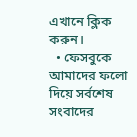এখানে ক্লিক করুন।
  • ফেসবুকে আমাদের ফলো দিয়ে সর্বশেষ সংবাদের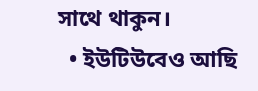সাথে থাকুন।
  • ইউটিউবেও আছি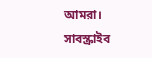আমরা। সাবস্ক্রাইব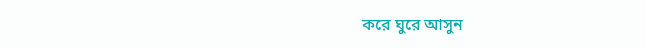করে ঘুরে আসুন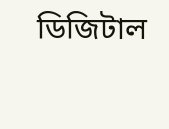ডিজিটাল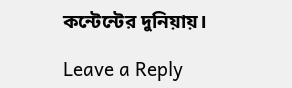কন্টেন্টের দুনিয়ায়।

Leave a Reply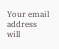Your email address will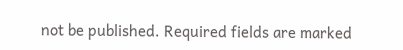not be published. Required fields are marked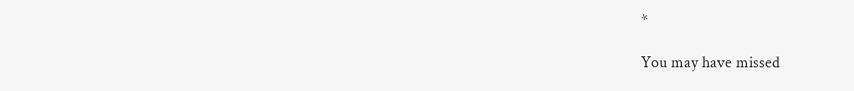*

You may have missed